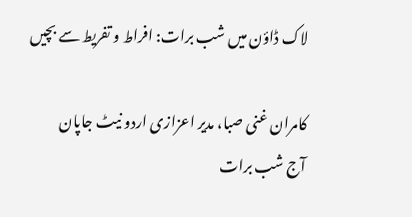لاک ڈاؤن میں شب برات: افراط و تفریط سے بچیں

کامران غنی صبا، مدیر اعزازی اردو نیٹ جاپان
آج شب برات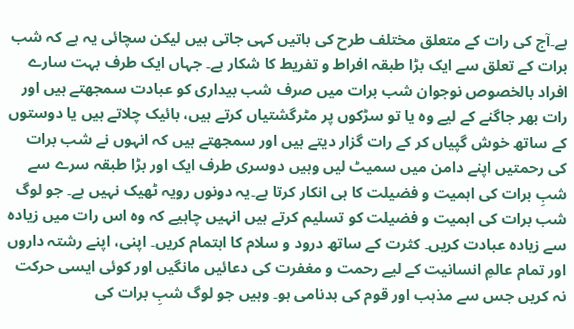ہے۔آج کی رات کے متعلق مختلف طرح کی باتیں کہی جاتی ہیں لیکن سچائی یہ ہے کہ شب برات کے تعلق سے ایک بڑا طبقہ افراط و تفریط کا شکار ہے۔ جہاں ایک طرف بہت سارے افراد بالخصوص نوجوان شب برات میں صرف شب بیداری کو عبادت سمجھتے ہیں اور رات بھر جاگنے کے لیے وہ یا تو سڑکوں پر مٹرگشتیاں کرتے ہیں، بائیک چلاتے ہیں یا دوستوں کے ساتھ خوش گپیاں کر کے رات گزار دیتے ہیں اور سمجھتے ہیں کہ انہوں نے شب برات کی رحمتیں اپنے دامن میں سمیٹ لیں وہیں دوسری طرف ایک اور بڑا طبقہ سرے سے شبِ برات کی اہمیت و فضیلت کا ہی انکار کرتا ہے۔یہ دونوں رویہ ٹھیک نہیں ہے۔ جو لوگ شب برات کی اہمیت و فضیلت کو تسلیم کرتے ہیں انہیں چاہیے کہ وہ اس رات میں زیادہ سے زیادہ عبادت کریں۔ کثرت کے ساتھ درود و سلام کا اہتمام کریں۔ اپنی، اپنے رشتہ داروں اور تمام عالمِ انسانیت کے لیے رحمت و مغفرت کی دعائیں مانگیں اور کوئی ایسی حرکت نہ کریں جس سے مذہب اور قوم کی بدنامی ہو۔ وہیں جو لوگ شبِ برات کی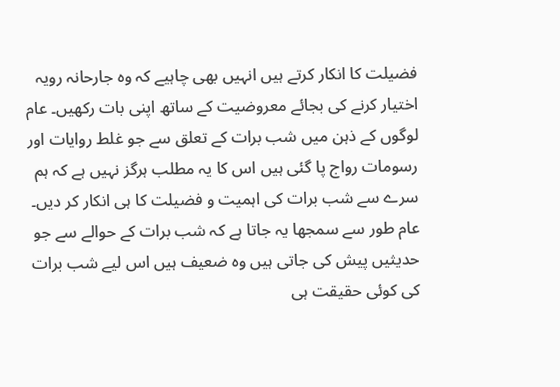فضیلت کا انکار کرتے ہیں انہیں بھی چاہیے کہ وہ جارحانہ رویہ اختیار کرنے کی بجائے معروضیت کے ساتھ اپنی بات رکھیں۔ عام لوگوں کے ذہن میں شب برات کے تعلق سے جو غلط روایات اور رسومات رواج پا گئی ہیں اس کا یہ مطلب ہرگز نہیں ہے کہ ہم سرے سے شب برات کی اہمیت و فضیلت کا ہی انکار کر دیں۔ عام طور سے سمجھا یہ جاتا ہے کہ شب برات کے حوالے سے جو حدیثیں پیش کی جاتی ہیں وہ ضعیف ہیں اس لیے شب برات کی کوئی حقیقت ہی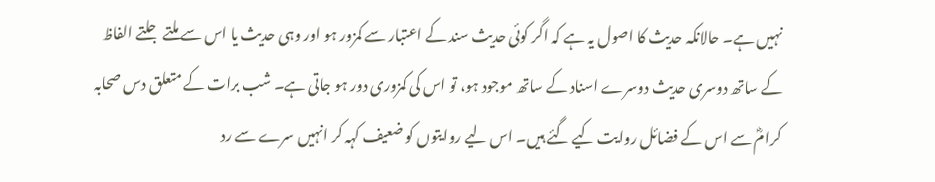نہیں ہے۔ حالانکہ حدیث کا اصول یہ ہے کہ اگر کوئی حدیث سند کے اعتبار سے کمزور ہو اور وہی حدیث یا اس سے ملتے جلتے الفاظ کے ساتھ دوسری حدیث دوسرے اسناد کے ساتھ موجود ہو، تو اس کی کمزوری دور ہو جاتی ہے۔ شب برات کے متعلق دس صحابہ کرامؓ سے اس کے فضائل روایت کیے گئے ہیں۔ اس لیے روایتوں کو ضعیف کہہ کر انہیں سرے سے رد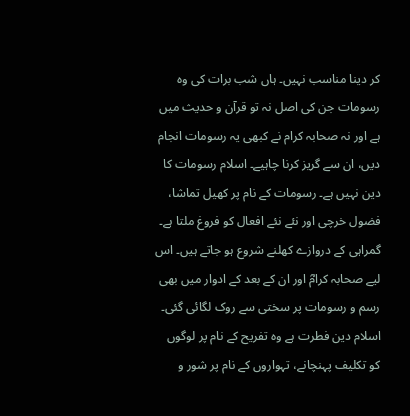کر دینا مناسب نہیں۔ ہاں شب برات کی وہ رسومات جن کی اصل نہ تو قرآن و حدیث میں ہے اور نہ صحابہ کرام نے کبھی یہ رسومات انجام دیں، ان سے گریز کرنا چاہیے۔ اسلام رسومات کا دین نہیں ہے۔ رسومات کے نام پر کھیل تماشا، فضول خرچی اور نئے نئے افعال کو فروغ ملتا ہے۔ گمراہی کے دروازے کھلنے شروع ہو جاتے ہیں۔ اس لیے صحابہ کرامؓ اور ان کے بعد کے ادوار میں بھی رسم و رسومات پر سختی سے روک لگائی گئی۔ اسلام دین فطرت ہے وہ تفریح کے نام پر لوگوں کو تکلیف پہنچانے، تہواروں کے نام پر شور و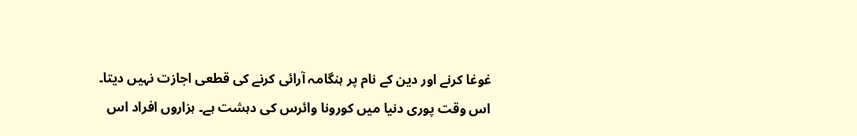غوغا کرنے اور دین کے نام پر ہنگامہ آرائی کرنے کی قطعی اجازت نہیں دیتا۔
اس وقت پوری دنیا میں کورونا وائرس کی دہشت ہے۔ ہزاروں افراد اس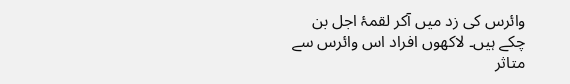وائرس کی زد میں آکر لقمۂ اجل بن چکے ہیں۔ لاکھوں افراد اس وائرس سے متاثر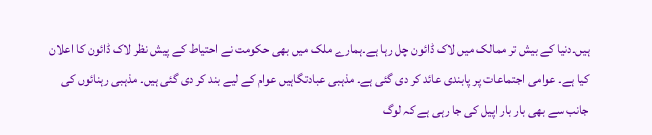ہیں۔دنیا کے بیش تر ممالک میں لاک ڈائون چل رہا ہے۔ہمارے ملک میں بھی حکومت نے احتیاط کے پیش نظر لاک ڈائون کا اعلان کیا ہے۔ عوامی اجتماعات پر پابندی عائد کر دی گئی ہے۔ مذہبی عبادتگاہیں عوام کے لیے بند کر دی گئی ہیں۔ مذہبی رہنائوں کی جانب سے بھی بار بار اپیل کی جا رہی ہے کہ لوگ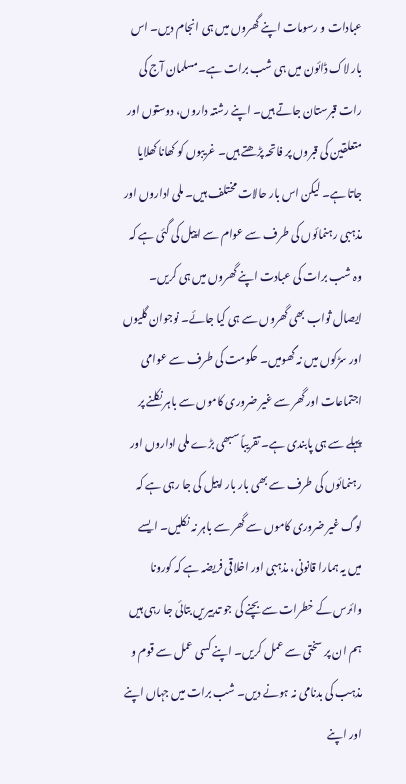عبادات و رسومات اپنے گھروں میں ہی انجام دیں۔ اس بار لاک ڈائون میں ہی شب برات ہے۔مسلمان آج کی رات قبرستان جاتے ہیں۔ اپنے رشتہ داروں، دوستوں اور متعلقین کی قبروں پر فاتحہ پڑھتے ہیں۔ غریبوں کو کھانا کھلایا جاتا ہے۔ لیکن اس بار حالات مختلف ہیں۔ ملی اداروں اور مذہبی رہنمائوں کی طرف سے عوام سے اپیل کی گئی ہے کہ وہ شب برات کی عبادت اپنے گھروں میں ہی کریں۔ ایصال ثواب بھی گھروں سے ہی کیا جائے۔ نوجوان گلیوں اور سڑکوں میں نہ گھومیں۔ حکومت کی طرف سے عوامی اجتماعات اور گھر سے غیر ضروری کاموں سے باہر نکلنے پر پہلے سے ہی پابندی ہے۔ تقریباً سبھی بڑے ملی اداروں اور رہنمائوں کی طرف سے بھی بار بار اپیل کی جا رہی ہے کہ لوگ غیر ضروری کاموں سے گھر سے باہر نہ نکلیں۔ ایسے میں یہ ہمارا قانونی، مذہبی اور اخلاقی فریضہ ہے کہ کورونا وائرس کے خطرات سے بچنے کی جو تدبیریں بتائی جا رہی ہیں ہم ان پر سختی سے عمل کریں۔ اپنے کسی عمل سے قوم و مذہب کی بدنامی نہ ہونے دیں۔ شب برات میں جہاں اپنے اور اپنے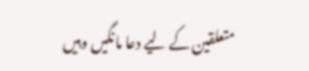متعلقین کے لیے دعا مانگیں وہیں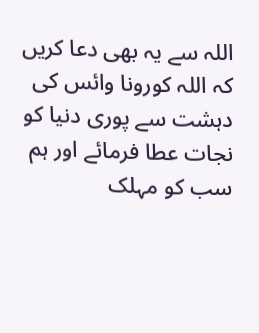اللہ سے یہ بھی دعا کریں کہ اللہ کورونا وائس کی دہشت سے پوری دنیا کو نجات عطا فرمائے اور ہم سب کو مہلک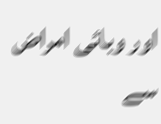اور وبائی امراض سے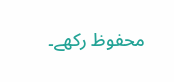محفوظ رکھے۔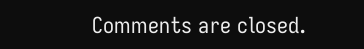Comments are closed.